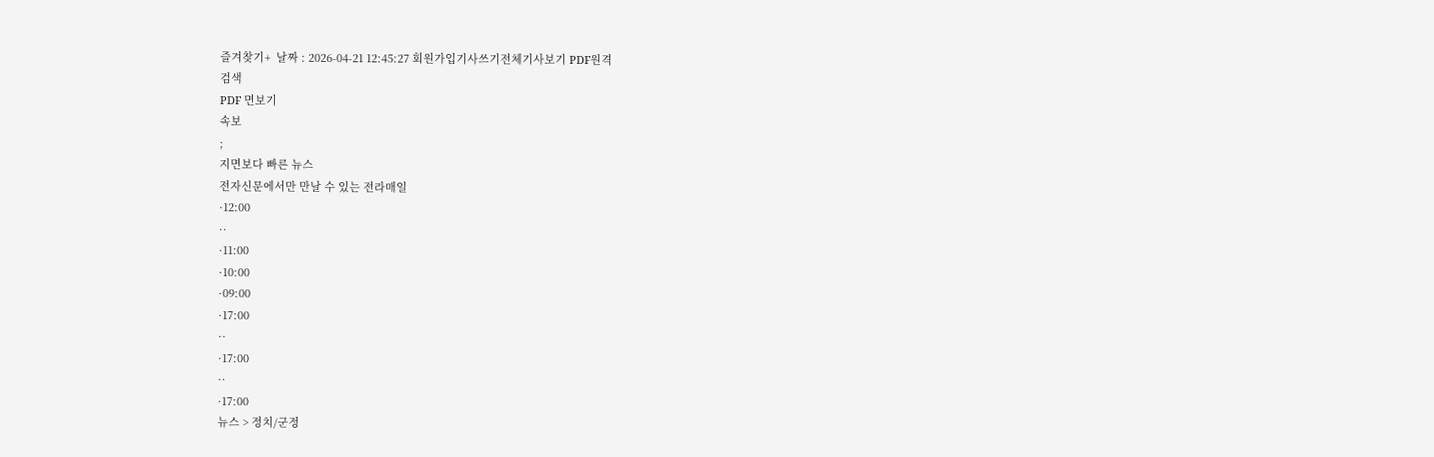즐겨찾기+  날짜 : 2026-04-21 12:45:27 회원가입기사쓰기전체기사보기 PDF원격
검색
PDF 면보기
속보
;
지면보다 빠른 뉴스
전자신문에서만 만날 수 있는 전라매일
·12:00
··
·11:00
·10:00
·09:00
·17:00
··
·17:00
··
·17:00
뉴스 > 정치/군정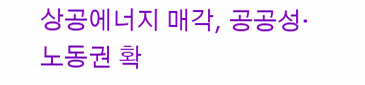상공에너지 매각, 공공성·노동권 확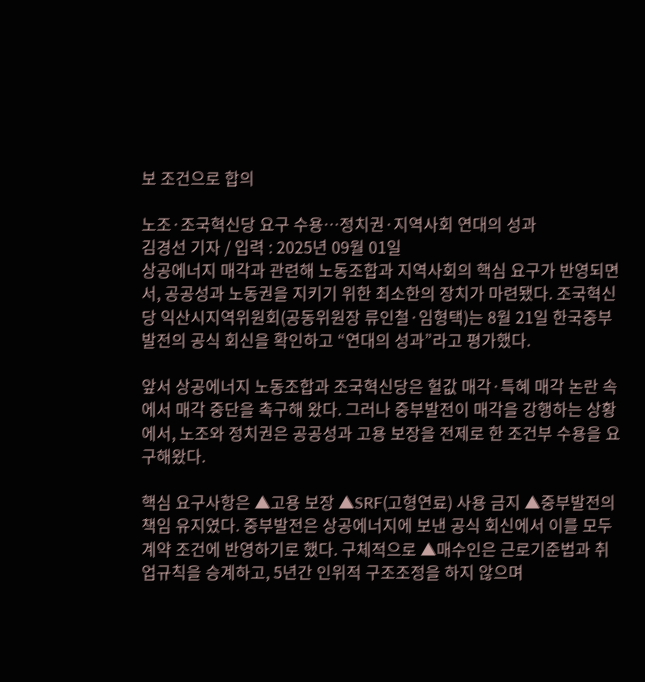보 조건으로 합의

노조·조국혁신당 요구 수용…정치권·지역사회 연대의 성과
김경선 기자 / 입력 : 2025년 09월 01일
상공에너지 매각과 관련해 노동조합과 지역사회의 핵심 요구가 반영되면서, 공공성과 노동권을 지키기 위한 최소한의 장치가 마련됐다. 조국혁신당 익산시지역위원회(공동위원장 류인철·임형택)는 8월 21일 한국중부발전의 공식 회신을 확인하고 “연대의 성과”라고 평가했다.

앞서 상공에너지 노동조합과 조국혁신당은 헐값 매각·특혜 매각 논란 속에서 매각 중단을 촉구해 왔다. 그러나 중부발전이 매각을 강행하는 상황에서, 노조와 정치권은 공공성과 고용 보장을 전제로 한 조건부 수용을 요구해왔다.

핵심 요구사항은 ▲고용 보장 ▲SRF(고형연료) 사용 금지 ▲중부발전의 책임 유지였다. 중부발전은 상공에너지에 보낸 공식 회신에서 이를 모두 계약 조건에 반영하기로 했다. 구체적으로 ▲매수인은 근로기준법과 취업규칙을 승계하고, 5년간 인위적 구조조정을 하지 않으며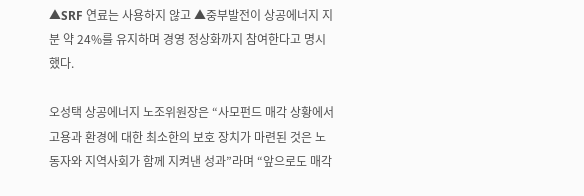▲SRF 연료는 사용하지 않고 ▲중부발전이 상공에너지 지분 약 24%를 유지하며 경영 정상화까지 참여한다고 명시했다.

오성택 상공에너지 노조위원장은 “사모펀드 매각 상황에서 고용과 환경에 대한 최소한의 보호 장치가 마련된 것은 노동자와 지역사회가 함께 지켜낸 성과”라며 “앞으로도 매각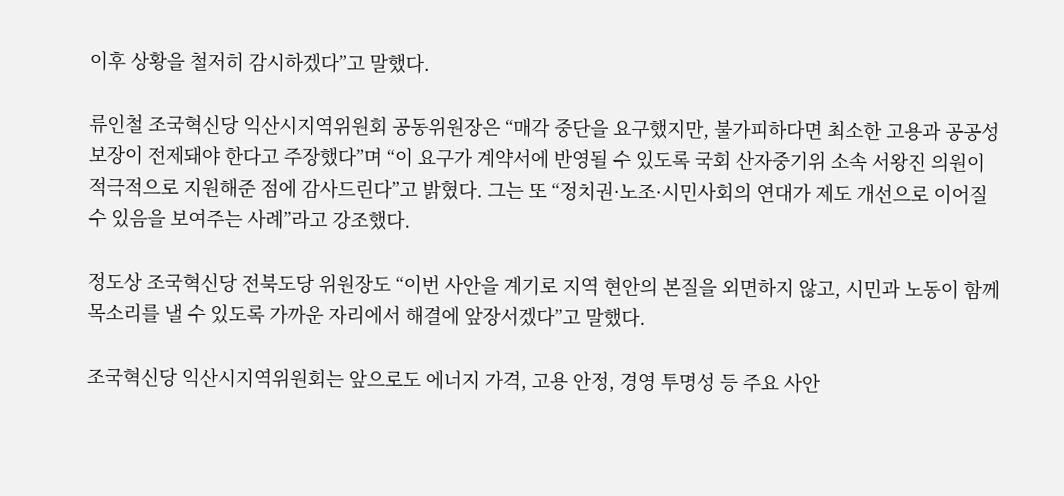이후 상황을 철저히 감시하겠다”고 말했다.

류인철 조국혁신당 익산시지역위원회 공동위원장은 “매각 중단을 요구했지만, 불가피하다면 최소한 고용과 공공성 보장이 전제돼야 한다고 주장했다”며 “이 요구가 계약서에 반영될 수 있도록 국회 산자중기위 소속 서왕진 의원이 적극적으로 지원해준 점에 감사드린다”고 밝혔다. 그는 또 “정치권·노조·시민사회의 연대가 제도 개선으로 이어질 수 있음을 보여주는 사례”라고 강조했다.

정도상 조국혁신당 전북도당 위원장도 “이번 사안을 계기로 지역 현안의 본질을 외면하지 않고, 시민과 노동이 함께 목소리를 낼 수 있도록 가까운 자리에서 해결에 앞장서겠다”고 말했다.

조국혁신당 익산시지역위원회는 앞으로도 에너지 가격, 고용 안정, 경영 투명성 등 주요 사안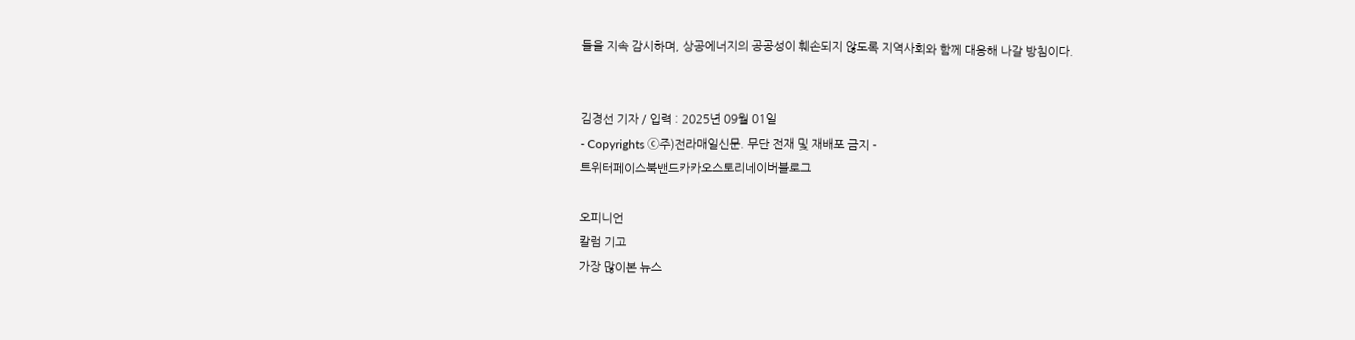들을 지속 감시하며, 상공에너지의 공공성이 훼손되지 않도록 지역사회와 함께 대응해 나갈 방침이다.


김경선 기자 / 입력 : 2025년 09월 01일
- Copyrights ⓒ주)전라매일신문. 무단 전재 및 재배포 금지 -
트위터페이스북밴드카카오스토리네이버블로그

오피니언
칼럼 기고
가장 많이본 뉴스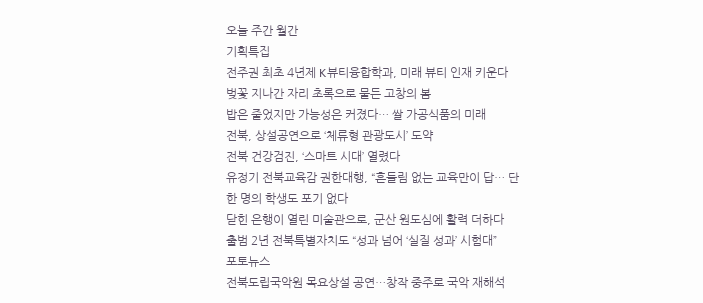오늘 주간 월간
기획특집
전주권 최초 4년제 K뷰티융합학과, 미래 뷰티 인재 키운다
벚꽃 지나간 자리 초록으로 물든 고창의 봄
밥은 줄었지만 가능성은 커졌다… 쌀 가공식품의 미래
전북, 상설공연으로 ‘체류형 관광도시’ 도약
전북 건강검진, ‘스마트 시대’ 열렸다
유정기 전북교육감 권한대행, “흔들림 없는 교육만이 답… 단 한 명의 학생도 포기 없다
닫힌 은행이 열린 미술관으로, 군산 원도심에 활력 더하다
출범 2년 전북특별자치도 “성과 넘어 ‘실질 성과’ 시험대”
포토뉴스
전북도립국악원 목요상설 공연…창작 중주로 국악 재해석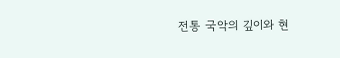전통 국악의 깊이와 현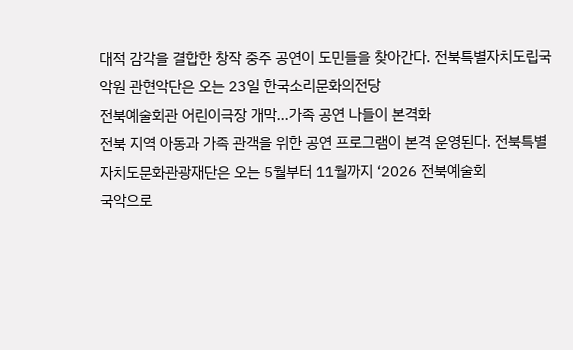대적 감각을 결합한 창작 중주 공연이 도민들을 찾아간다. 전북특별자치도립국악원 관현악단은 오는 23일 한국소리문화의전당
전북예술회관 어린이극장 개막…가족 공연 나들이 본격화
전북 지역 아동과 가족 관객을 위한 공연 프로그램이 본격 운영된다. 전북특별자치도문화관광재단은 오는 5월부터 11월까지 ‘2026 전북예술회
국악으로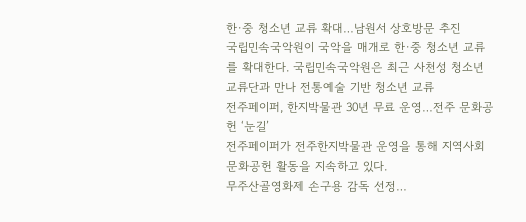한·중 청소년 교류 확대…남원서 상호방문 추진
국립민속국악원이 국악을 매개로 한·중 청소년 교류를 확대한다. 국립민속국악원은 최근 사천성 청소년 교류단과 만나 전통예술 기반 청소년 교류
전주페이퍼, 한지박물관 30년 무료 운영…전주 문화공헌 ‘눈길’
전주페이퍼가 전주한지박물관 운영을 통해 지역사회 문화공헌 활동을 지속하고 있다.
무주산골영화제 손구용 감독 선정…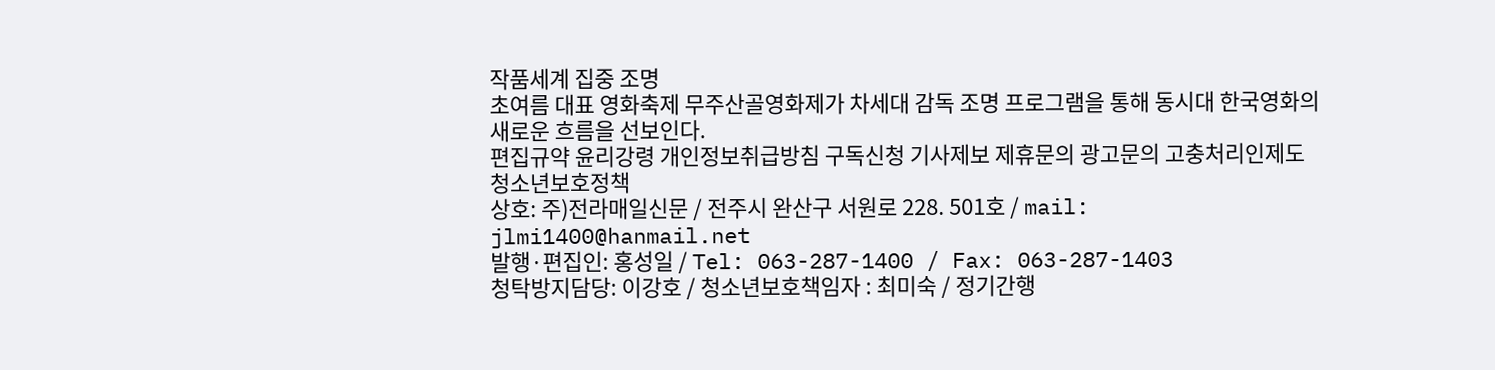작품세계 집중 조명
초여름 대표 영화축제 무주산골영화제가 차세대 감독 조명 프로그램을 통해 동시대 한국영화의 새로운 흐름을 선보인다.
편집규약 윤리강령 개인정보취급방침 구독신청 기사제보 제휴문의 광고문의 고충처리인제도 청소년보호정책
상호: 주)전라매일신문 / 전주시 완산구 서원로 228. 501호 / mail: jlmi1400@hanmail.net
발행·편집인: 홍성일 / Tel: 063-287-1400 / Fax: 063-287-1403
청탁방지담당: 이강호 / 청소년보호책임자 : 최미숙 / 정기간행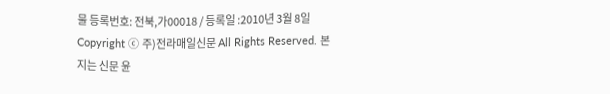물 등록번호: 전북,가00018 / 등록일 :2010년 3월 8일
Copyright ⓒ 주)전라매일신문 All Rights Reserved. 본지는 신문 윤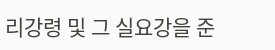리강령 및 그 실요강을 준